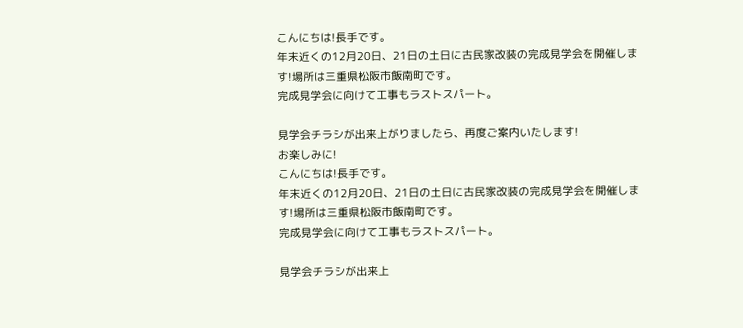こんにちは!長手です。
年末近くの12月20日、21日の土日に古民家改装の完成見学会を開催します!場所は三重県松阪市飯南町です。
完成見学会に向けて工事もラストスパート。

見学会チラシが出来上がりましたら、再度ご案内いたします!
お楽しみに!
こんにちは!長手です。
年末近くの12月20日、21日の土日に古民家改装の完成見学会を開催します!場所は三重県松阪市飯南町です。
完成見学会に向けて工事もラストスパート。

見学会チラシが出来上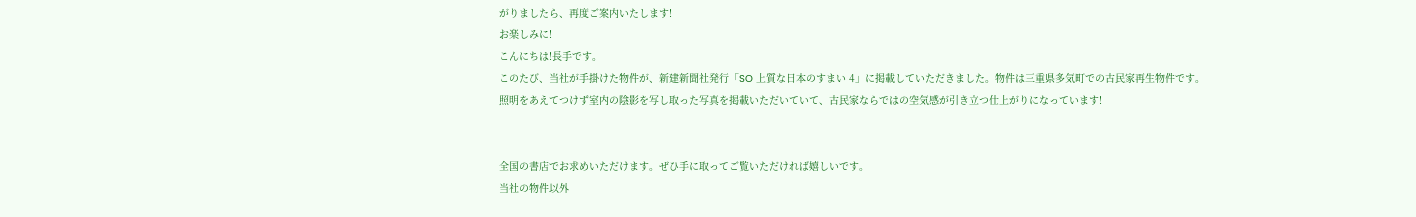がりましたら、再度ご案内いたします!
お楽しみに!
こんにちは!長手です。
このたび、当社が手掛けた物件が、新建新聞社発行「SO 上質な日本のすまい 4」に掲載していただきました。物件は三重県多気町での古民家再生物件です。
照明をあえてつけず室内の陰影を写し取った写真を掲載いただいていて、古民家ならではの空気感が引き立つ仕上がりになっています!


全国の書店でお求めいただけます。ぜひ手に取ってご覧いただければ嬉しいです。
当社の物件以外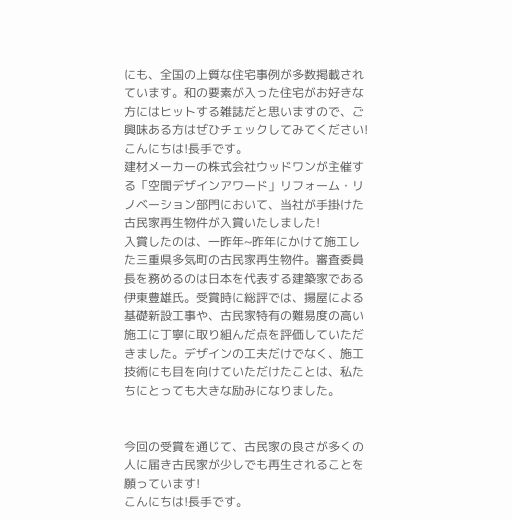にも、全国の上質な住宅事例が多数掲載されています。和の要素が入った住宅がお好きな方にはヒットする雑誌だと思いますので、ご興味ある方はぜひチェックしてみてください!
こんにちは!長手です。
建材メーカーの株式会社ウッドワンが主催する「空間デザインアワード」リフォーム・リノベーション部門において、当社が手掛けた古民家再生物件が入賞いたしました!
入賞したのは、一昨年~昨年にかけて施工した三重県多気町の古民家再生物件。審査委員長を務めるのは日本を代表する建築家である伊東豊雄氏。受賞時に総評では、揚屋による基礎新設工事や、古民家特有の難易度の高い施工に丁寧に取り組んだ点を評価していただきました。デザインの工夫だけでなく、施工技術にも目を向けていただけたことは、私たちにとっても大きな励みになりました。


今回の受賞を通じて、古民家の良さが多くの人に届き古民家が少しでも再生されることを願っています!
こんにちは!長手です。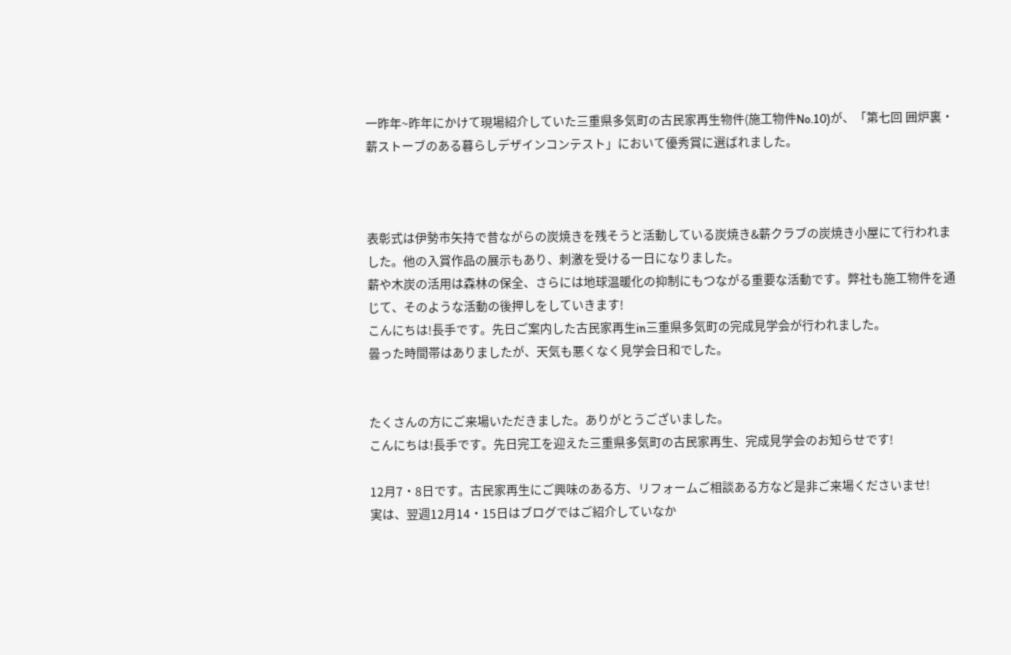一昨年~昨年にかけて現場紹介していた三重県多気町の古民家再生物件(施工物件No.10)が、「第七回 囲炉裏・薪ストーブのある暮らしデザインコンテスト」において優秀賞に選ばれました。



表彰式は伊勢市矢持で昔ながらの炭焼きを残そうと活動している炭焼き&薪クラブの炭焼き小屋にて行われました。他の入賞作品の展示もあり、刺激を受ける一日になりました。
薪や木炭の活用は森林の保全、さらには地球温暖化の抑制にもつながる重要な活動です。弊社も施工物件を通じて、そのような活動の後押しをしていきます!
こんにちは!長手です。先日ご案内した古民家再生in三重県多気町の完成見学会が行われました。
曇った時間帯はありましたが、天気も悪くなく見学会日和でした。


たくさんの方にご来場いただきました。ありがとうございました。
こんにちは!長手です。先日完工を迎えた三重県多気町の古民家再生、完成見学会のお知らせです!

12月7・8日です。古民家再生にご興味のある方、リフォームご相談ある方など是非ご来場くださいませ!
実は、翌週12月14・15日はブログではご紹介していなか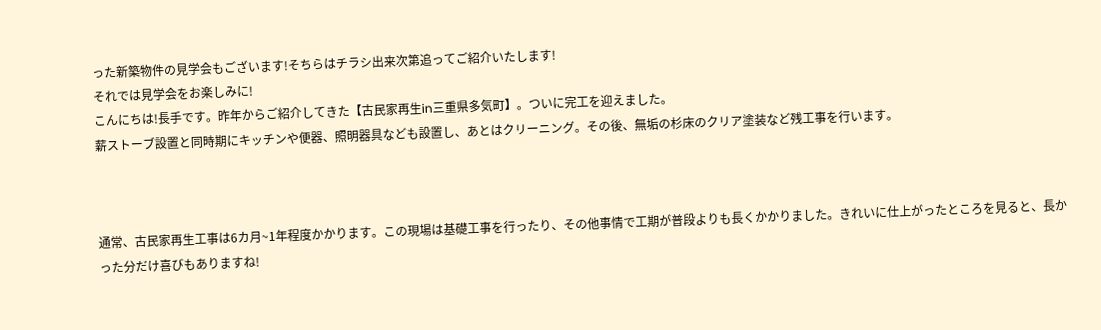った新築物件の見学会もございます!そちらはチラシ出来次第追ってご紹介いたします!
それでは見学会をお楽しみに!
こんにちは!長手です。昨年からご紹介してきた【古民家再生in三重県多気町】。ついに完工を迎えました。
薪ストーブ設置と同時期にキッチンや便器、照明器具なども設置し、あとはクリーニング。その後、無垢の杉床のクリア塗装など残工事を行います。



通常、古民家再生工事は6カ月~1年程度かかります。この現場は基礎工事を行ったり、その他事情で工期が普段よりも長くかかりました。きれいに仕上がったところを見ると、長かった分だけ喜びもありますね!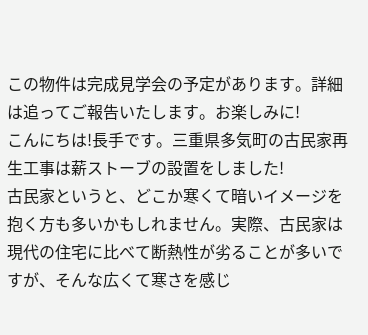この物件は完成見学会の予定があります。詳細は追ってご報告いたします。お楽しみに!
こんにちは!長手です。三重県多気町の古民家再生工事は薪ストーブの設置をしました!
古民家というと、どこか寒くて暗いイメージを抱く方も多いかもしれません。実際、古民家は現代の住宅に比べて断熱性が劣ることが多いですが、そんな広くて寒さを感じ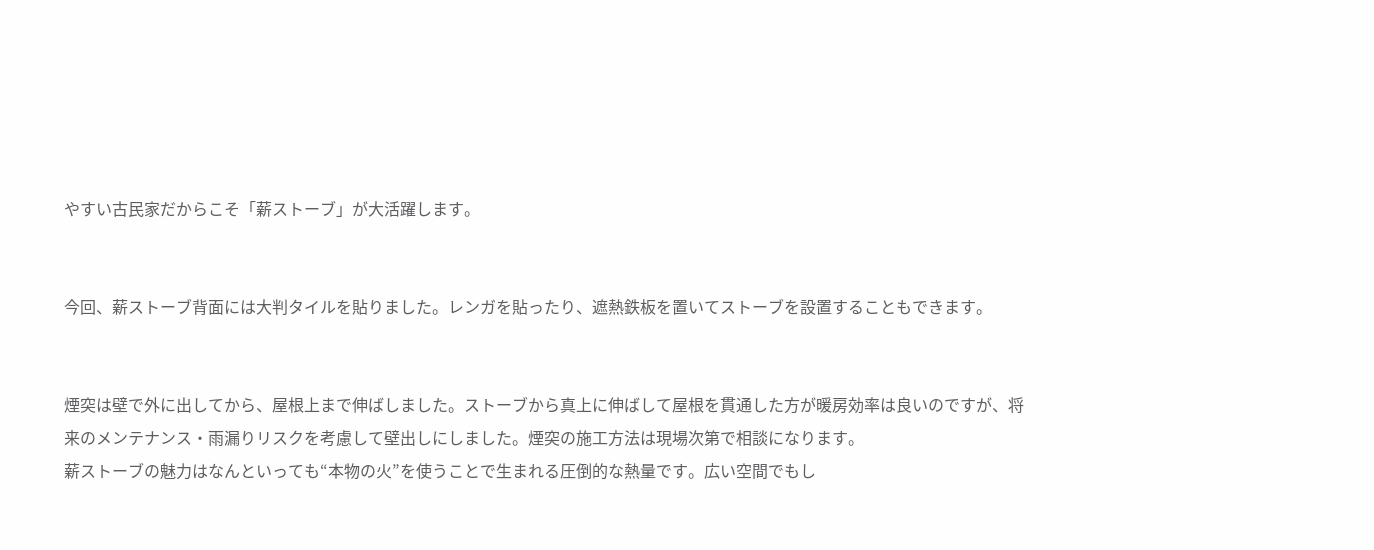やすい古民家だからこそ「薪ストーブ」が大活躍します。


今回、薪ストーブ背面には大判タイルを貼りました。レンガを貼ったり、遮熱鉄板を置いてストーブを設置することもできます。


煙突は壁で外に出してから、屋根上まで伸ばしました。ストーブから真上に伸ばして屋根を貫通した方が暖房効率は良いのですが、将来のメンテナンス・雨漏りリスクを考慮して壁出しにしました。煙突の施工方法は現場次第で相談になります。
薪ストーブの魅力はなんといっても“本物の火”を使うことで生まれる圧倒的な熱量です。広い空間でもし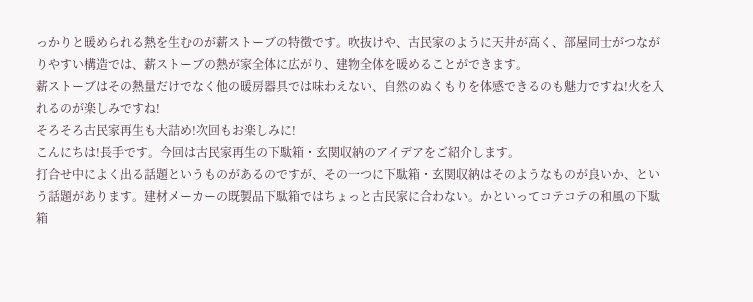っかりと暖められる熱を生むのが薪ストーブの特徴です。吹抜けや、古民家のように天井が高く、部屋同士がつながりやすい構造では、薪ストーブの熱が家全体に広がり、建物全体を暖めることができます。
薪ストーブはその熱量だけでなく他の暖房器具では味わえない、自然のぬくもりを体感できるのも魅力ですね!火を入れるのが楽しみですね!
そろそろ古民家再生も大詰め!次回もお楽しみに!
こんにちは!長手です。今回は古民家再生の下駄箱・玄関収納のアイデアをご紹介します。
打合せ中によく出る話題というものがあるのですが、その一つに下駄箱・玄関収納はそのようなものが良いか、という話題があります。建材メーカーの既製品下駄箱ではちょっと古民家に合わない。かといってコテコテの和風の下駄箱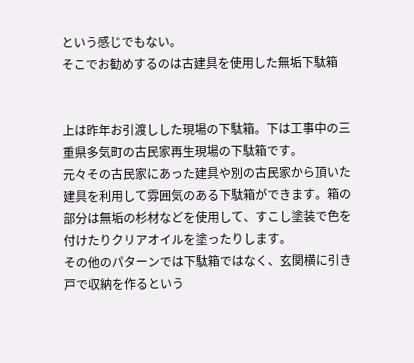という感じでもない。
そこでお勧めするのは古建具を使用した無垢下駄箱


上は昨年お引渡しした現場の下駄箱。下は工事中の三重県多気町の古民家再生現場の下駄箱です。
元々その古民家にあった建具や別の古民家から頂いた建具を利用して雰囲気のある下駄箱ができます。箱の部分は無垢の杉材などを使用して、すこし塗装で色を付けたりクリアオイルを塗ったりします。
その他のパターンでは下駄箱ではなく、玄関横に引き戸で収納を作るという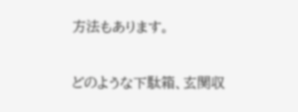方法もあります。

どのような下駄箱、玄関収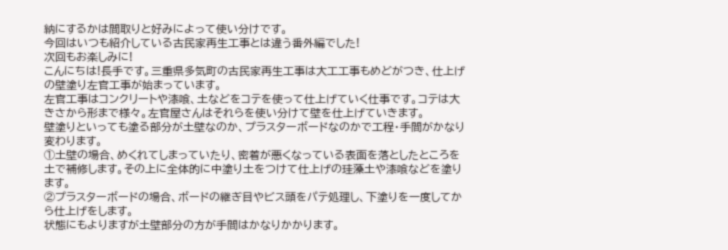納にするかは間取りと好みによって使い分けです。
今回はいつも紹介している古民家再生工事とは違う番外編でした!
次回もお楽しみに!
こんにちは!長手です。三重県多気町の古民家再生工事は大工工事もめどがつき、仕上げの壁塗り左官工事が始まっています。
左官工事はコンクリートや漆喰、土などをコテを使って仕上げていく仕事です。コテは大きさから形まで様々。左官屋さんはそれらを使い分けて壁を仕上げていきます。
壁塗りといっても塗る部分が土壁なのか、プラスターボードなのかで工程・手間がかなり変わります。
①土壁の場合、めくれてしまっていたり、密着が悪くなっている表面を落としたところを土で補修します。その上に全体的に中塗り土をつけて仕上げの珪藻土や漆喰などを塗ります。
②プラスターボードの場合、ボードの継ぎ目やビス頭をパテ処理し、下塗りを一度してから仕上げをします。
状態にもよりますが土壁部分の方が手間はかなりかかります。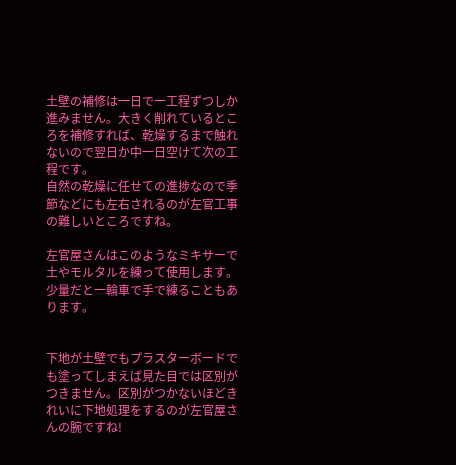土壁の補修は一日で一工程ずつしか進みません。大きく削れているところを補修すれば、乾燥するまで触れないので翌日か中一日空けて次の工程です。
自然の乾燥に任せての進捗なので季節などにも左右されるのが左官工事の難しいところですね。

左官屋さんはこのようなミキサーで土やモルタルを練って使用します。少量だと一輪車で手で練ることもあります。


下地が土壁でもプラスターボードでも塗ってしまえば見た目では区別がつきません。区別がつかないほどきれいに下地処理をするのが左官屋さんの腕ですね!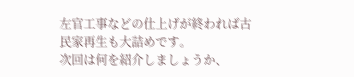左官工事などの仕上げが終われば古民家再生も大詰めです。
次回は何を紹介しましょうか、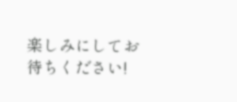楽しみにしてお待ちください!